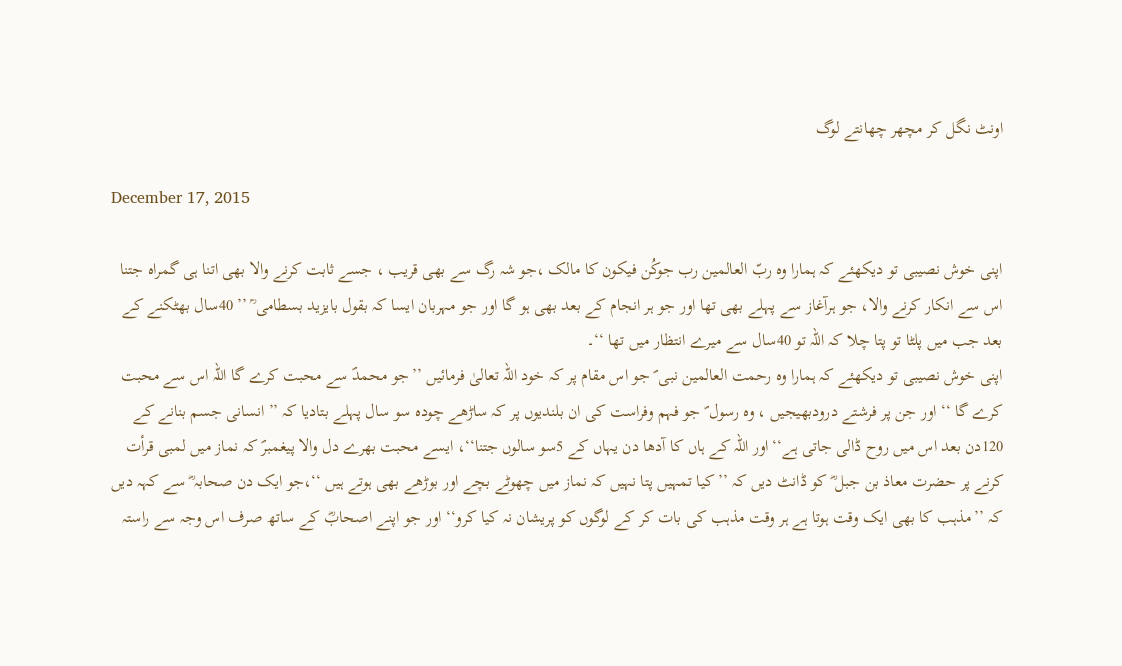اونٹ نگل کر مچھر چھانتے لوگ

December 17, 2015

اپنی خوش نصیبی تو دیکھئے کہ ہمارا وہ ربّ العالمین رب جوکُن فیکون کا مالک ،جو شہ رگ سے بھی قریب ، جسے ثابت کرنے والا بھی اتنا ہی گمراہ جتنا اس سے انکار کرنے والا، جو ہرآغاز سے پہلے بھی تھا اور جو ہر انجام کے بعد بھی ہو گا اور جو مہربان ایسا کہ بقول بایزید بسطامی ؒ ’’ 40سال بھٹکنے کے بعد جب میں پلٹا تو پتا چلا کہ اللہ تو 40سال سے میرے انتظار میں تھا ‘‘۔
اپنی خوش نصیبی تو دیکھئے کہ ہمارا وہ رحمت العالمین نبی ؐ جو اس مقام پر کہ خود اللہ تعالیٰ فرمائیں ’’جو محمدؐ سے محبت کرے گا اللہ اس سے محبت کرے گا ‘‘اور جن پر فرشتے درودبھیجیں ، وہ رسول ؐ جو فہم وفراست کی ان بلندیوں پر کہ ساڑھے چودہ سو سال پہلے بتادیا کہ ’’ انسانی جسم بنانے کے 120دن بعد اس میں روح ڈالی جاتی ہے‘‘اور اللہ کے ہاں کا آدھا دن یہاں کے 5سو سالوں جتنا‘‘، ایسے محبت بھرے دل والا پیغمبرؐ کہ نماز میں لمبی قرأت کرنے پر حضرت معاذ بن جبل ؓ کو ڈانٹ دیں کہ ’’کیا تمہیں پتا نہیں کہ نماز میں چھوٹے بچے اور بوڑھے بھی ہوتے ہیں ‘‘،جو ایک دن صحابہ ؓ سے کہہ دیں کہ ’’مذہب کا بھی ایک وقت ہوتا ہے ہر وقت مذہب کی بات کر کے لوگوں کو پریشان نہ کیا کرو‘‘اور جو اپنے اصحابؓ کے ساتھ صرف اس وجہ سے راستہ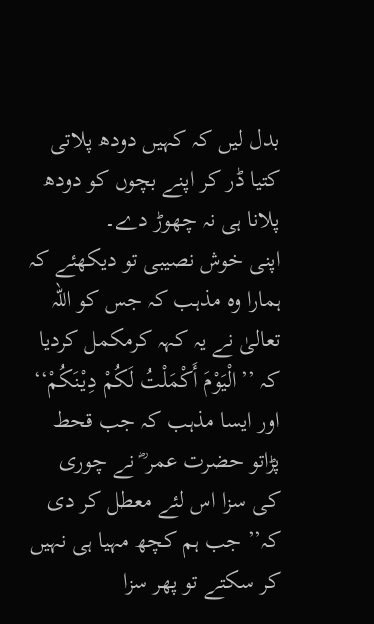بدل لیں کہ کہیں دودھ پلاتی کتیا ڈر کر اپنے بچوں کو دودھ پلانا ہی نہ چھوڑ دے۔
اپنی خوش نصیبی تو دیکھئے کہ ہمارا وہ مذہب کہ جس کو اللہ تعالیٰ نے یہ کہہ کرمکمل کردیا کہ ’’الْیَوْمَ أَکْمَلْتُ لَکُمْ دِیْنَکُمْ‘‘ اور ایسا مذہب کہ جب قحط پڑاتو حضرت عمر ؓ نے چوری کی سزا اس لئے معطل کر دی کہ’’ جب ہم کچھ مہیا ہی نہیں کر سکتے تو پھر سزا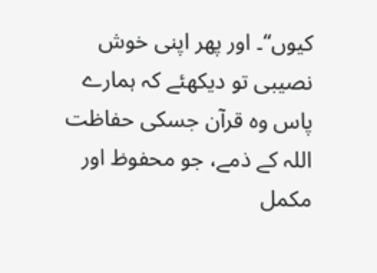کیوں‘‘۔ اور پھر اپنی خوش نصیبی تو دیکھئے کہ ہمارے پاس وہ قرآن جسکی حفاظت اللہ کے ذمے، جو محفوظ اور مکمل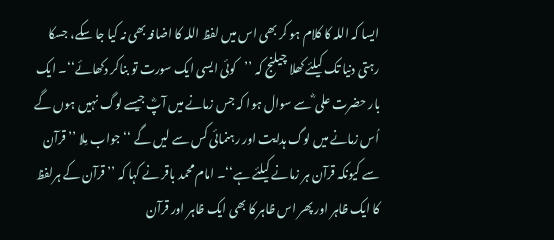ایسا کہ اللہ کا کلام ہو کر بھی اس میں لفظ اللہ کا اضافہ بھی نہ کیا جا سکے، جسکا رہتی دنیا تک کیلئے کھلا چیلنج کہ ’’کوئی ایسی ایک سورت تو بناکر دکھائے‘‘۔ ایک بار حضرت علی ؓ سے سوال ہوا کہ جس زمانے میں آپؓ جیسے لوگ نہیں ہوں گے اُس زمانے میں لوگ ہدایت اور رہنمائی کس سے لیں گے ‘‘جواب مِلا ’’قرآن سے کیونکہ قرآن ہر زمانے کیلئے ہے‘‘۔ امام محمد باقر نے کہا کہ ’’قرآن کے ہرلفظ کا ایک ظاہر اور پھر اس ظاہر کا بھی ایک ظاہر اور قرآن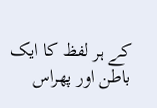کے ہر لفظ کا ایک باطن اور پھراس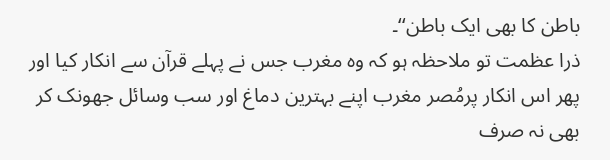باطن کا بھی ایک باطن‘‘۔
ذرا عظمت تو ملاحظہ ہو کہ وہ مغرب جس نے پہلے قرآن سے انکار کیا اور پھر اس انکار پرمُصر مغرب اپنے بہترین دماغ اور سب وسائل جھونک کر بھی نہ صرف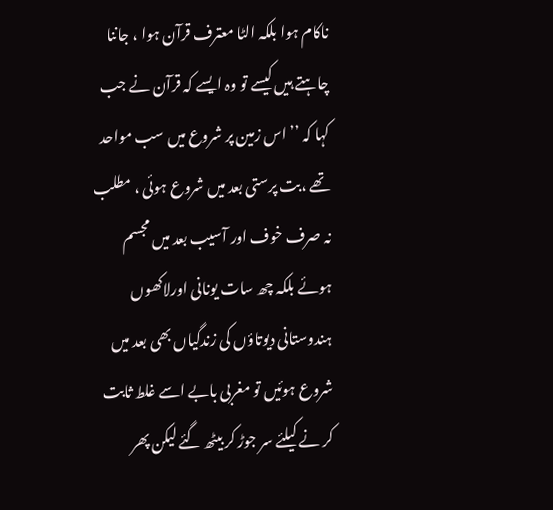ناکام ہوا بلکہ الٹا معترف قرآن ہوا ، جاننا چاہتے ہیں کیسے تو وہ ایسے کہ قرآن نے جب کہا کہ ’’ اس زمین پر شروع میں سب مواحد تھے ،بت پرستی بعد میں شروع ہوئی ، مطلب نہ صرف خوف اور آسیب بعد میں مجسم ہوئے بلکہ چھ سات یونانی اورلاکھوں ہندوستانی دیوتاؤں کی زندگیاں بھی بعد میں شروع ہوئیں تو مغربی بابے اسے غلط ثابت کر نے کیلئے سر جوڑ کر بیٹھ گئے لیکن پھر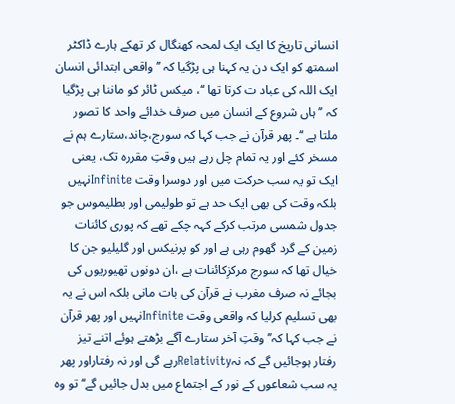انسانی تاریخ کا ایک ایک لمحہ کھنگال کر تھکے ہارے ڈاکٹر اسمتھ کو ایک دن یہ کہنا ہی پڑگیا کہ ’’واقعی ابتدائی انسان ایک اللہ کی عباد ت کرتا تھا ‘‘، میکس ٹائر کو ماننا ہی پڑگیا کہ ’’ہاں شروع کے انسان میں صرف خدائے واحد کا تصور ملتا ہے ‘‘۔ پھر قرآن نے جب کہا کہ سورج،چاند،ستارے ہم نے مسخر کئے اور یہ تمام چل رہے ہیں وقتِ مقررہ تک، یعنی ایک تو یہ سب حرکت میں اور دوسرا وقت Infiniteنہیں بلکہ وقت کی بھی ایک حد ہے تو طولیمی اور بطلیموس جو جدول شمسی مرتب کرکے کہہ چکے تھے کہ پوری کائنات زمین کے گرد گھوم رہی ہے اور کو پرنیکس اور گلیلیو جن کا خیال تھا کہ سورج مرکزِکائنات ہے ،ان دونوں تھیوریوں کی بجائے نہ صرف مغرب نے قرآن کی بات مانی بلکہ اس نے یہ بھی تسلیم کرلیا کہ واقعی وقت Infiniteنہیں اور پھر قرآن نے جب کہا کہ’’ وقتِ آخر ستارے آگے بڑھتے ہوئے اتنے تیز رفتار ہوجائیں گے کہ نہRelativityرہے گی اور نہ رفتاراور پھر یہ سب شعاعوں کے نور کے اجتماع میں بدل جائیں گے‘‘ تو وہ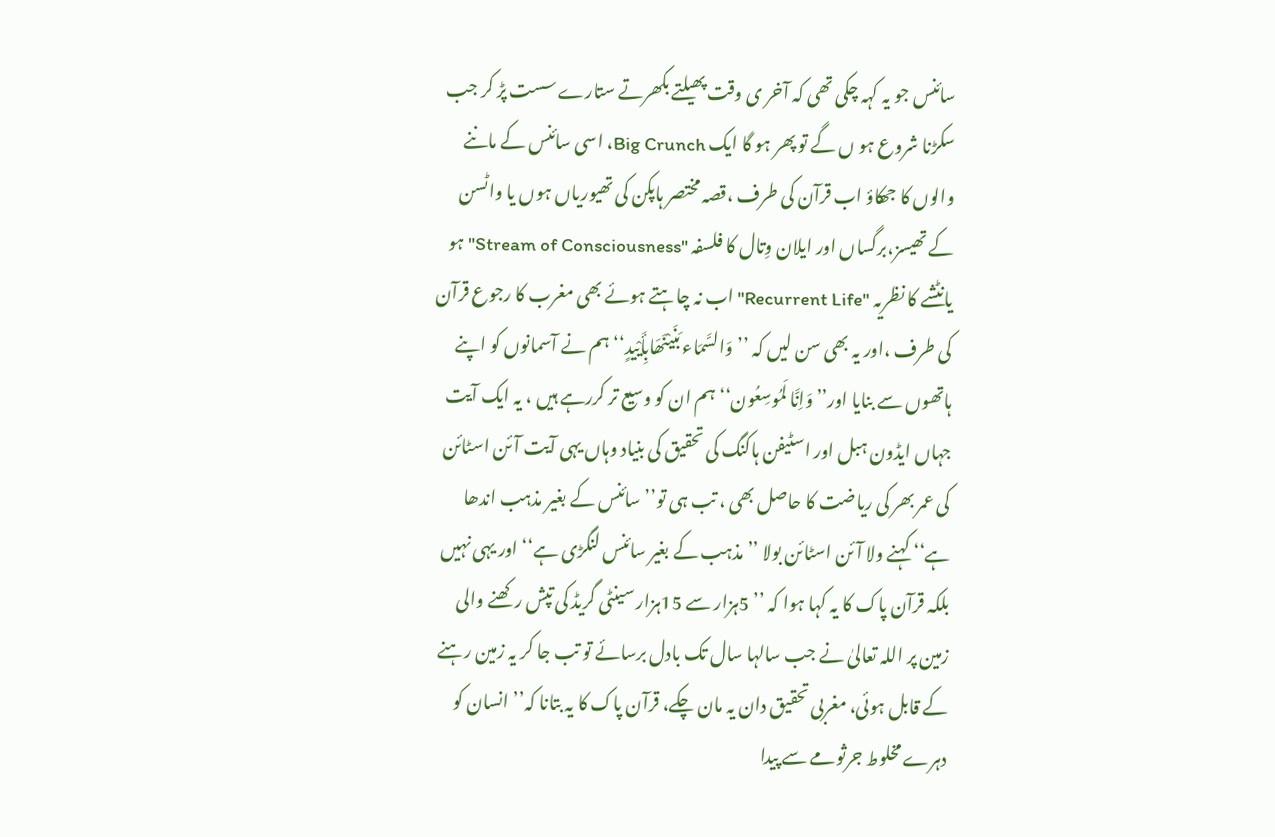سائنس جو یہ کہہ چکی تھی کہ آخر ی وقت پھیلتے بکھرتے ستارے سست پڑ کر جب سکڑنا شروع ہو ں گے تو پھر ہو گا ایک Big Crunch، اسی سائنس کے ماننے والوں کا جھکاؤ اب قرآن کی طرف ،قصہ مختصر ہاپکن کی تھیوریاں ہوں یا واٹسن کے تھیسز،برگساں اور ایلان وِتال کا فلسفہ "Stream of Consciousness"ہو یانٹشے کا نظریہ "Recurrent Life" اب نہ چاہتے ہوئے بھی مغرب کا رجوع قرآن کی طرف ،اور یہ بھی سن لیں کہ ’’وَالسَّمَاء بَنَیْنَھَابِأَیْیدٍ‘‘ ہم نے آسمانوں کو اپنے ہاتھوں سے بنایا اور’’وَاِنَّا لَمُوسِعُون‘‘ ہم ان کو وسیع تر کررہے ہیں ، یہ ایک آیت جہاں ایڈون ہبل اور اسٹیفن ہاکنگ کی تحقیق کی بنیاد وہاں یہی آیت آئن اسٹائن کی عمر بھر کی ریاضت کا حاصل بھی ، تب ہی تو’’ سائنس کے بغیر مذہب اندھا ہے‘‘ کہنے ولا آئن اسٹائن بولا ’’ مذہب کے بغیر سائنس لنگڑی ہے‘‘ اور یہی نہیں بلکہ قرآن پاک کا یہ کہا ہوا کہ ’’ 5ہزار سے 15ہزار سینٹی گریڈ کی تپش رکھنے والی زمین پر اللہ تعالیٰ نے جب سالہا سال تک بادل برسائے تو تب جا کر یہ زمین رہنے کے قابل ہوئی، مغربی تحقیق دان یہ مان چکے، قرآن پاک کا یہ بتانا کہ’’ انسان کو دہرے مخلوط جرثومے سے پیدا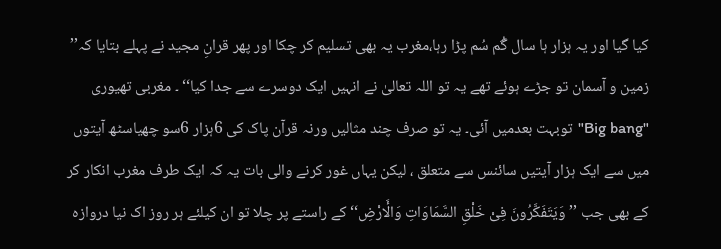کیا گیا اور یہ ہزار ہا سال گُم سُم پڑا رہا،مغرب یہ بھی تسلیم کر چکا اور پھر قرانِ مجید نے پہلے بتایا کہ’’ زمین و آسمان تو جڑے ہوئے تھے یہ تو اللہ تعالیٰ نے انہیں ایک دوسرے سے جدا کیا‘‘ ۔ مغربی تھیوری "Big bang"توبہت بعدمیں آئی۔ یہ تو صرف چند مثالیں ورنہ قرآن پاک کی 6ہزار 6سو چھیاسٹھ آیتوں میں سے ایک ہزار آیتیں سائنس سے متعلق ، لیکن یہاں غور کرنے والی بات یہ کہ ایک طرف مغرب انکار کر کے بھی جب ’’وَیَتَفَکَّرُونَ فِیْ خَلْقِ السَّمَاوَاتِ وَالَٔارْضِ‘‘ کے راستے پر چلا تو ان کیلئے ہر روز اک نیا دروازہ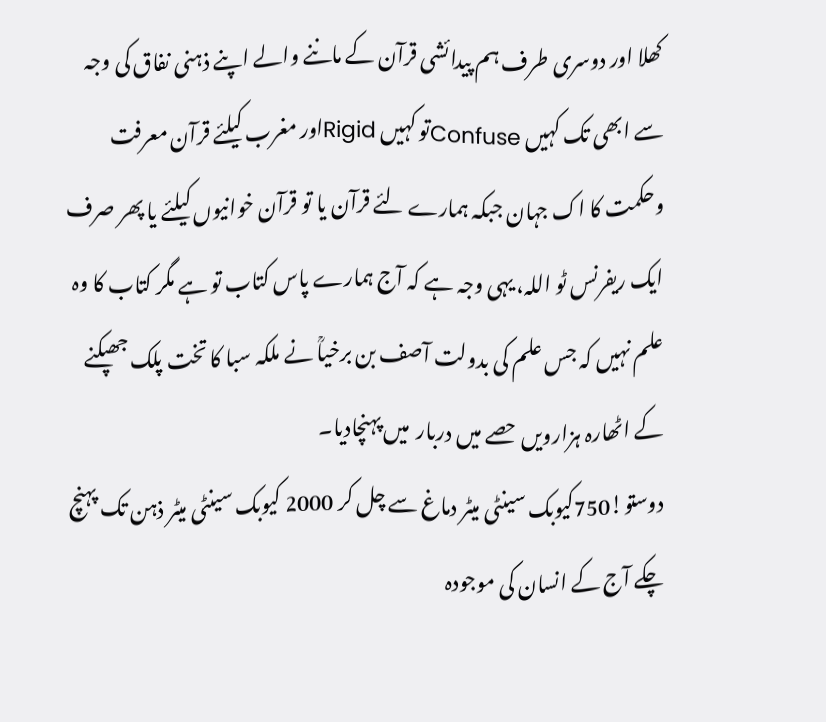کھلا اور دوسری طرف ہم پیدائشی قرآن کے ماننے والے اپنے ذہنی نفاق کی وجہ سے ابھی تک کہیں Confuseتو کہیں Rigidاور مغرب کیلئے قرآن معرفت وحکمت کا اک جہان جبکہ ہمارے لئے قرآن یا تو قرآن خوانیوں کیلئے یا پھر صرف ایک ریفرنس ٹو اللہ، یہی وجہ ہے کہ آج ہمارے پاس کتاب تو ہے مگر کتاب کا وہ علم نہیں کہ جس علم کی بدولت آصف بن برخیاؒ نے ملکہ سبا کا تخت پلک جھپکنے کے اٹھارہ ہزارویں حصے میں دربار  میں پہنچادیا۔
دوستو!750کیوبک سینٹی میٹر دماغ سے چل کر 2000 کیوبک سینٹی میٹر ذہن تک پہنچ چکے آج کے انسان کی موجودہ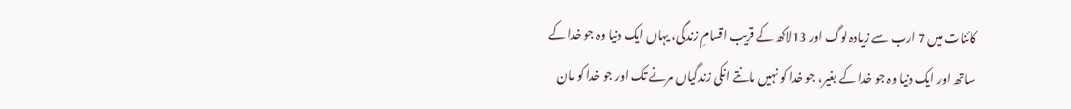کائنات میں 7 ارب سے زیادہ لوگ اور 13لاکھ کے قریب اقسامِ زندگی، یہاں ایک دنیا وہ جو خدا کے ساتھ اور ایک دنیا وہ جو خدا کے بغیر، جو خدا کو نہیں مانتے انکی زندگیاں مرنے تک اور جو خدا کو مان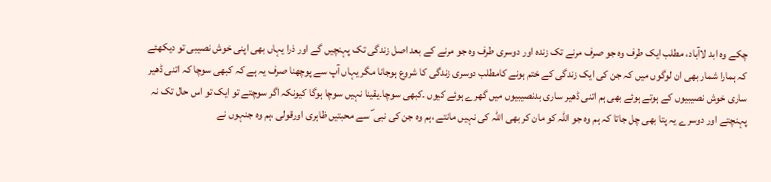چکے وہ ابد لاآباد، مطلب ایک طرف وہ جو صرف مرنے تک زندہ اور دوسری طرف وہ جو مرنے کے بعد اصل زندگی تک پہنچیں گے اور ذرا یہاں بھی اپنی خوش نصیبی تو دیکھئے کہ ہمارا شمار بھی ان لوگوں میں کہ جن کی ایک زندگی کے ختم ہونے کامطلب دوسری زندگی کا شروع ہوجانا مگر یہاں آپ سے پوچھنا صرف یہ ہے کہ کبھی سوچا کہ اتنی ڈھیر ساری خوش نصیبیوں کے ہوتے ہوئے بھی ہم اتنی ڈھیر ساری بدنصیبیوں میں گھرے ہوئے کیوں ۔کبھی سوچا۔یقینا نہیں سوچا ہوگا کیونکہ اگر سوچتے تو ایک تو اس حال تک نہ پہنچتے اور دوسرے یہ پتا بھی چل جاتا کہ ہم وہ جو اللہ کو مان کر بھی اللہ کی نہیں مانتے ،ہم وہ جن کی نبی ؐ سے محبتیں ظاہری اورقولی ،ہم وہ جنہوں نے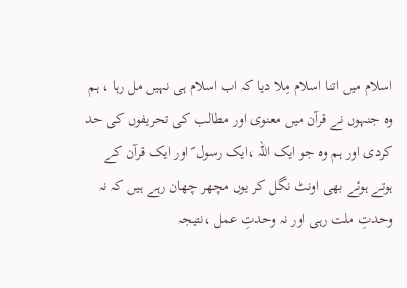اسلام میں اتنا اسلام مِلا دیا کہ اب اسلام ہی نہیں مل رہا ، ہم وہ جنہوں نے قرآن میں معنوی اور مطالب کی تحریفوں کی حد کردی اور ہم وہ جو ایک اللہ ،ایک رسول ؐ اور ایک قرآن کے ہوتے ہوئے بھی اونٹ نگل کر یوں مچھر چھان رہے ہیں کہ نہ وحدتِ ملت رہی اور نہ وحدتِ عمل ،نتیجہ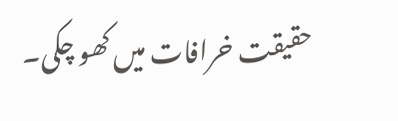حقیقت خرافات میں کھو چکی۔